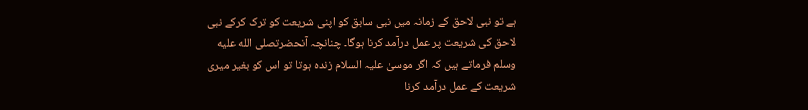ہے تو نبی لاحق کے زمانہ میں نبی سابق کو اپنی شریعت کو ترک کرکے نبی لاحق کی شریعت پر عمل درآمد کرنا ہوگا۔ چنانچہ آنحضرتصلى الله عليه وسلم فرماتے ہیں کہ اگر موسیٰ علیہ السلام زندہ ہوتا تو اس کو بغیر میری شریعت کے عمل درآمد کرنا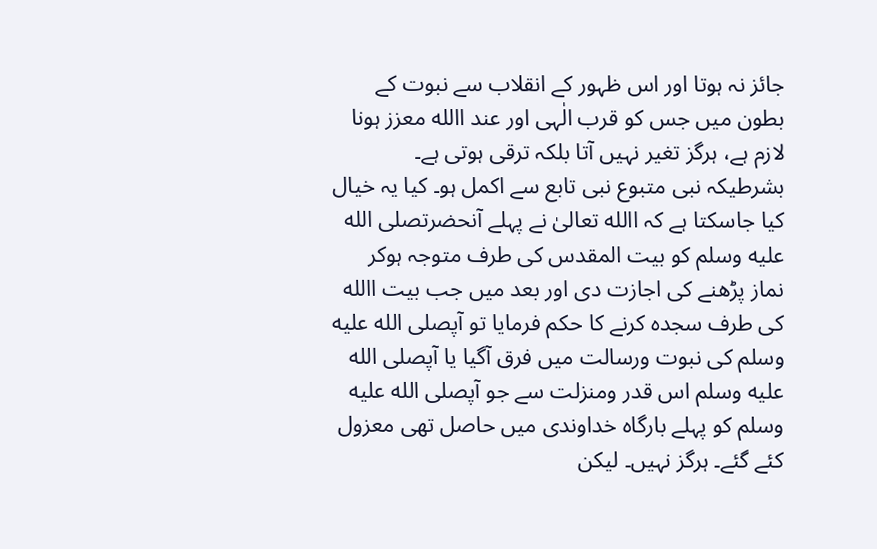جائز نہ ہوتا اور اس ظہور کے انقلاب سے نبوت کے بطون میں جس کو قرب الٰہی اور عند االله معزز ہونا لازم ہے، ہرگز تغیر نہیں آتا بلکہ ترقی ہوتی ہے۔ بشرطیکہ نبی متبوع نبی تابع سے اکمل ہو۔ کیا یہ خیال کیا جاسکتا ہے کہ االله تعالیٰ نے پہلے آنحضرتصلى الله عليه وسلم کو بیت المقدس کی طرف متوجہ ہوکر نماز پڑھنے کی اجازت دی اور بعد میں جب بیت االله کی طرف سجدہ کرنے کا حکم فرمایا تو آپصلى الله عليه وسلم کی نبوت ورسالت میں فرق آگیا یا آپصلى الله عليه وسلم اس قدر ومنزلت سے جو آپصلى الله عليه وسلم کو پہلے بارگاہ خداوندی میں حاصل تھی معزول کئے گئے۔ ہرگز نہیں۔ لیکن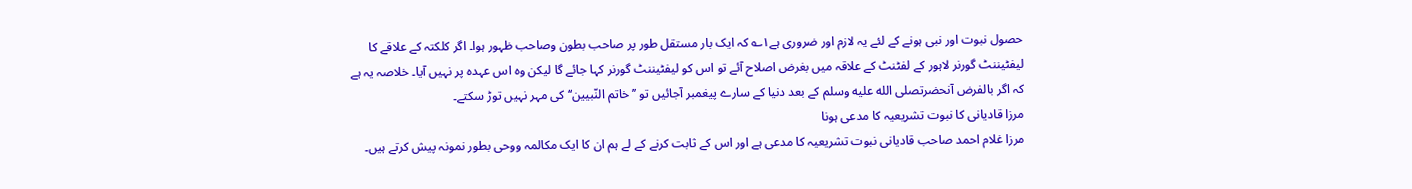حصول نبوت اور نبی ہونے کے لئے یہ لازم اور ضروری ہے۱؎ کہ ایک بار مستقل طور پر صاحب بطون وصاحب ظہور ہوا۔ اگر کلکتہ کے علاقے کا لیفٹیننٹ گورنر لاہور کے لفٹنٹ کے علاقہ میں بغرض اصلاح آئے تو اس کو لیفٹیننٹ گورنر کہا جائے گا لیکن وہ اس عہدہ پر نہیں آیا۔ خلاصہ یہ ہے کہ اگر بالفرض آنحضرتصلى الله عليه وسلم کے بعد دنیا کے سارے پیغمبر آجائیں تو ’’خاتم النّبیین‘‘ کی مہر نہیں توڑ سکتے۔
مرزا قادیانی کا نبوت تشریعیہ کا مدعی ہونا
مرزا غلام احمد صاحب قادیانی نبوت تشریعیہ کا مدعی ہے اور اس کے ثابت کرنے کے لے ہم ان کا ایک مکالمہ ووحی بطور نمونہ پیش کرتے ہیں۔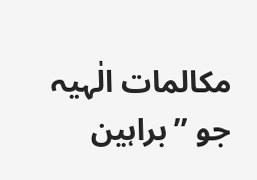مکالمات الٰہیہ جو ’’براہین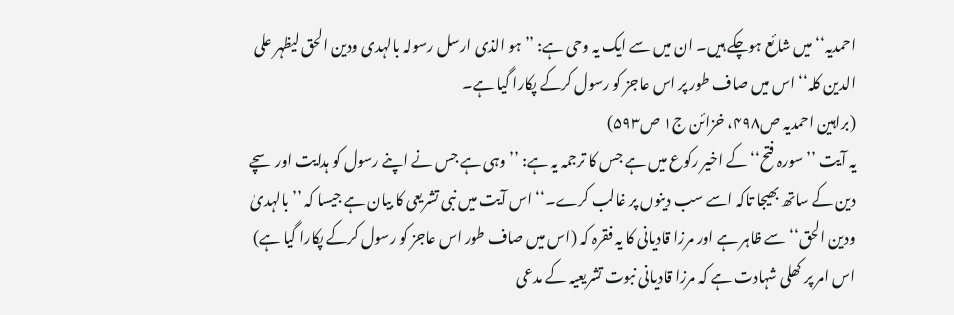احمدیہ‘‘ میں شائع ہوچکے ہیں۔ ان میں سے ایک یہ وحی ہے: ’’ہو الذی ارسل رسولہ بالہدی ودین الحق لیظہر علی الدین کلہ‘‘ اس میں صاف طور پر اس عاجز کو رسول کرکے پکارا گیا ہے۔
(براہین احمدیہ ص۴۹۸، خزائن ج۱ ص۵۹۳)
یہ آیت ’’سورہ فتح‘‘ کے اخیر رکوع میں ہے جس کا ترجمہ یہ ہے: ’’وہی ہے جس نے اپنے رسول کو ہدایت اور سچے دین کے ساتھ بھیجا تاکہ اسے سب دینوں پر غالب کرے۔‘‘ اس آیت میں نبی تشریعی کا بیان ہے جیسا کہ ’’بالہدیٰ ودین الحق‘‘ سے ظاہر ہے اور مرزا قادیانی کا یہ فقرہ کہ (اس میں صاف طور اس عاجز کو رسول کرکے پکارا گیا ہے) اس امر پر کھلی شہادت ہے کہ مرزا قادیانی نبوت تشریعیہ کے مدعی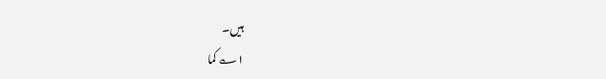ہیں۔
۱؎ کما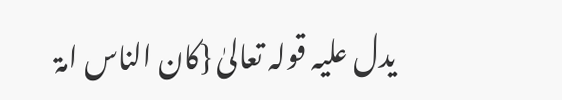یدل علیہ قولہ تعالیٰ {کان الناس امۃ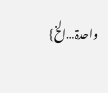واحدۃ…الخ}